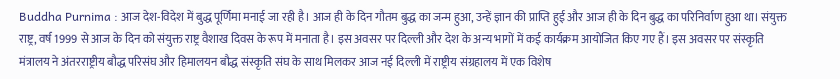Buddha Purnima : आज देश-विदेश में बुद्ध पूर्णिमा मनाई जा रही है। आज ही के दिन गौतम बुद्ध का जन्म हुआ, उन्हें ज्ञान की प्राप्ति हुई और आज ही के दिन बुद्ध का परिनिर्वाण हुआ था। संयुक्त राष्ट्र, वर्ष 1999 से आज के दिन को संयुक्त राष्ट्र वैशाख दिवस के रूप में मनाता है। इस अवसर पर दिल्ली और देश के अन्य भागों में कई कार्यक्रम आयोजित किए गए हैं। इस अवसर पर संस्कृति मंत्रालय ने अंतरराष्ट्रीय बौद्ध परिसंघ और हिमालयन बौद्ध संस्कृति संघ के साथ मिलकर आज नई दिल्ली में राष्ट्रीय संग्रहालय में एक विशेष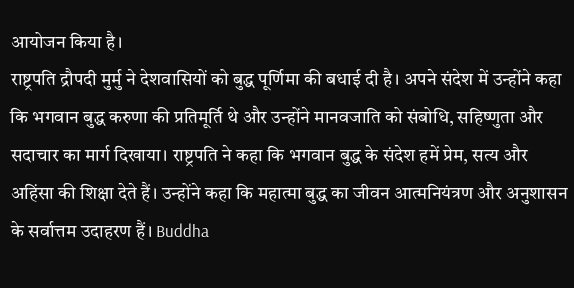आयोजन किया है।
राष्ट्रपति द्रौपदी मुर्मु ने देशवासियों को बुद्ध पूर्णिमा की बधाई दी है। अपने संदेश में उन्होंने कहा कि भगवान बुद्ध करुणा की प्रतिमूर्ति थे और उन्होंने मानवजाति को संबोधि, सहिष्णुता और सदाचार का मार्ग दिखाया। राष्ट्रपति ने कहा कि भगवान बुद्ध के संदेश हमें प्रेम, सत्य और अहिंसा की शिक्षा देते हैं। उन्होंने कहा कि महात्मा बुद्ध का जीवन आत्मनियंत्रण और अनुशासन के सर्वात्तम उदाहरण हैं। Buddha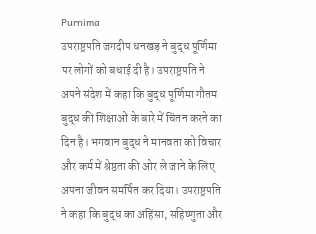Purnima
उपराष्ट्रपति जगदीप धनखड़ ने बुद्ध पूर्णिमा पर लोगों को बधाई दी है। उपराष्ट्रपति ने अपने संदेश में कहा कि बुद्ध पूर्णिमा गौतम बुद्ध की शिक्षाओं के बारे में चिंतन करने का दिन है। भगवान बुद्ध ने मानवता को विचार और कर्म में श्रेष्ठता की ओर ले जाने के लिए अपना जीवन समर्पित कर दिया। उपराष्ट्रपति ने कहा कि बुद्ध का अहिंसा, सहिष्णुता और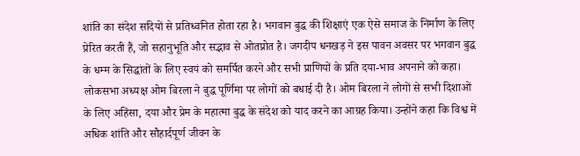शांति का संदेश सदियों से प्रतिध्वनित होता रहा है। भगवान बुद्ध की शिक्षाएं एक ऐसे समाज के निर्माण के लिए प्रेरित करती हैं, जो सहानुभूति और सद्भाव से ओतप्रोत है। जगदीप धनखड़ ने इस पावन अवसर पर भगवान बुद्ध के धम्म के सिद्धांतों के लिए स्वयं को समर्पित करने और सभी प्राणियों के प्रति दया-भाव अपनाने को कहा।
लोकसभा अध्यक्ष ओम बिरला ने बुद्ध पूर्णिमा पर लोगों को बधाई दी है। ओम बिरला ने लोगों से सभी दिशाओं के लिए अहिंसा, दया और प्रेम के महात्मा बुद्ध के संदेश को याद करने का आग्रह किया। उन्होंने कहा कि विश्व में अधिक शांति और सौहार्दपूर्ण जीवन के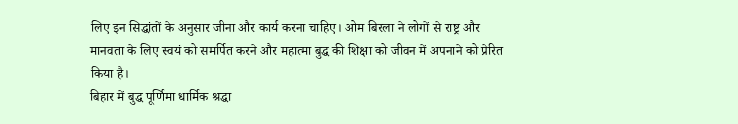लिए इन सिद्धांतों के अनुसार जीना और कार्य करना चाहिए। ओम बिरला ने लोगों से राष्ट्र और मानवता के लिए स्वयं को समर्पित करने और महात्मा बुद्ध की शिक्षा को जीवन में अपनाने को प्रेरित किया है।
बिहार में बुद्ध पूर्णिमा धार्मिक श्रद्धा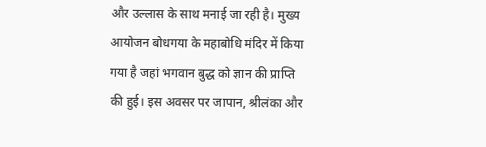और उल्लास के साथ मनाई जा रही है। मुख्य आयोजन बोधगया के महाबोधि मंदिर में किया गया है जहां भगवान बुद्ध को ज्ञान की प्राप्ति की हुई। इस अवसर पर जापान, श्रीलंका और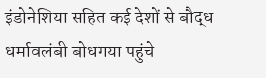इंडोनेशिया सहित कई देशों से बौद्ध धर्मावलंबी बोधगया पहुंचे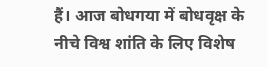हैं। आज बोधगया में बोधवृक्ष के नीचे विश्व शांति के लिए विशेष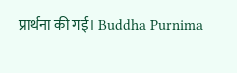प्रार्थना की गई। Buddha Purnima